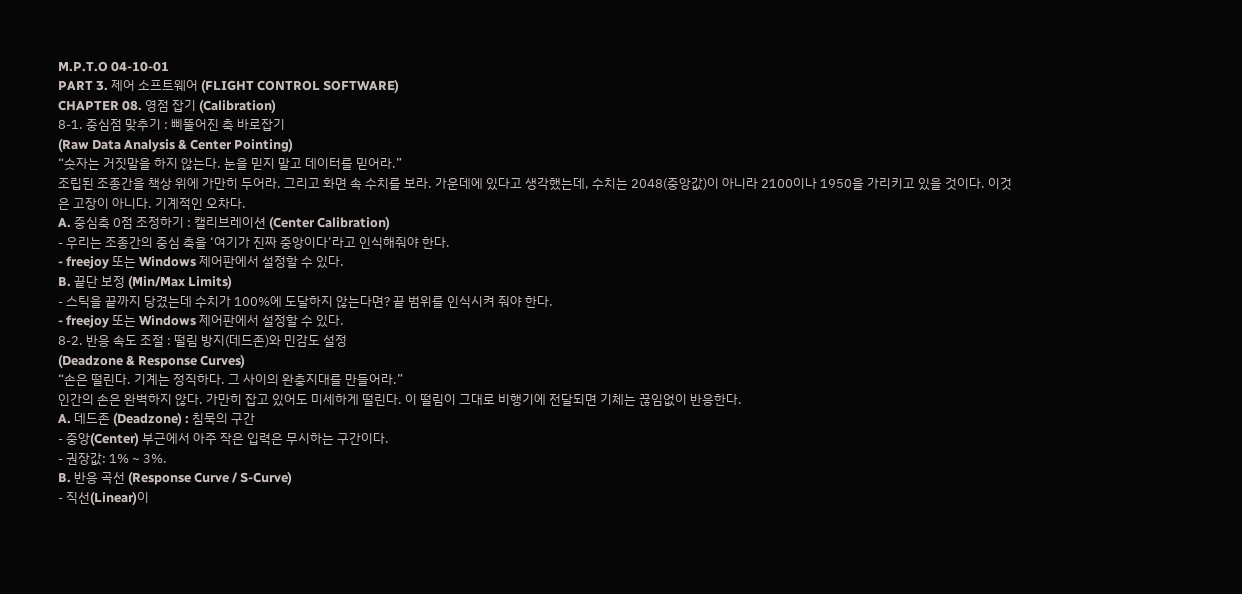M.P.T.O 04-10-01
PART 3. 제어 소프트웨어 (FLIGHT CONTROL SOFTWARE)
CHAPTER 08. 영점 잡기 (Calibration)
8-1. 중심점 맞추기 : 삐뚤어진 축 바로잡기
(Raw Data Analysis & Center Pointing)
“숫자는 거짓말을 하지 않는다. 눈을 믿지 말고 데이터를 믿어라.”
조립된 조종간을 책상 위에 가만히 두어라. 그리고 화면 속 수치를 보라. 가운데에 있다고 생각했는데, 수치는 2048(중앙값)이 아니라 2100이나 1950을 가리키고 있을 것이다. 이것은 고장이 아니다. 기계적인 오차다.
A. 중심축 0점 조정하기 : 캘리브레이션 (Center Calibration)
- 우리는 조종간의 중심 축을 ‘여기가 진짜 중앙이다’라고 인식해줘야 한다.
- freejoy 또는 Windows 제어판에서 설정할 수 있다.
B. 끝단 보정 (Min/Max Limits)
- 스틱을 끝까지 당겼는데 수치가 100%에 도달하지 않는다면? 끝 범위를 인식시켜 줘야 한다.
- freejoy 또는 Windows 제어판에서 설정할 수 있다.
8-2. 반응 속도 조절 : 떨림 방지(데드존)와 민감도 설정
(Deadzone & Response Curves)
“손은 떨린다. 기계는 정직하다. 그 사이의 완충지대를 만들어라.”
인간의 손은 완벽하지 않다. 가만히 잡고 있어도 미세하게 떨린다. 이 떨림이 그대로 비행기에 전달되면 기체는 끊임없이 반응한다.
A. 데드존 (Deadzone) : 침묵의 구간
- 중앙(Center) 부근에서 아주 작은 입력은 무시하는 구간이다.
- 권장값: 1% ~ 3%.
B. 반응 곡선 (Response Curve / S-Curve)
- 직선(Linear)이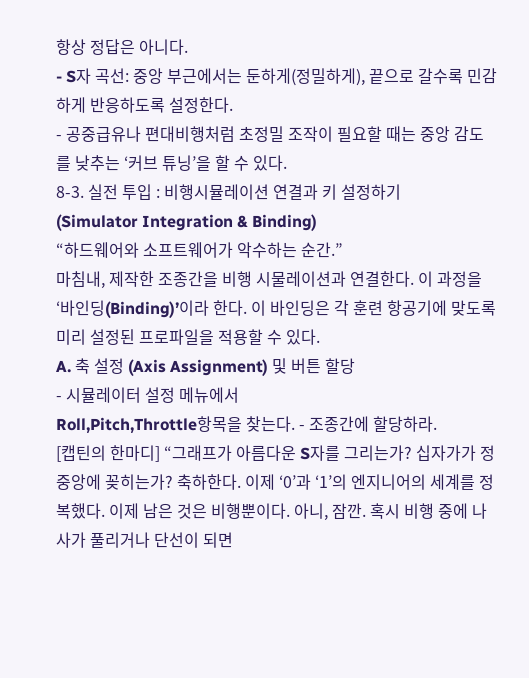항상 정답은 아니다.
- S자 곡선: 중앙 부근에서는 둔하게(정밀하게), 끝으로 갈수록 민감하게 반응하도록 설정한다.
- 공중급유나 편대비행처럼 초정밀 조작이 필요할 때는 중앙 감도를 낮추는 ‘커브 튜닝’을 할 수 있다.
8-3. 실전 투입 : 비행시뮬레이션 연결과 키 설정하기
(Simulator Integration & Binding)
“하드웨어와 소프트웨어가 악수하는 순간.”
마침내, 제작한 조종간을 비행 시물레이션과 연결한다. 이 과정을 ‘바인딩(Binding)’이라 한다. 이 바인딩은 각 훈련 항공기에 맞도록 미리 설정된 프로파일을 적용할 수 있다.
A. 축 설정 (Axis Assignment) 및 버튼 할당
- 시뮬레이터 설정 메뉴에서
Roll,Pitch,Throttle항목을 찾는다. - 조종간에 할당하라.
[캡틴의 한마디] “그래프가 아름다운 S자를 그리는가? 십자가가 정중앙에 꽂히는가? 축하한다. 이제 ‘0’과 ‘1’의 엔지니어의 세계를 정복했다. 이제 남은 것은 비행뿐이다. 아니, 잠깐. 혹시 비행 중에 나사가 풀리거나 단선이 되면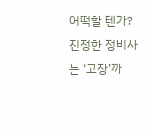어떡할 텐가? 진정한 정비사는 ‘고장’까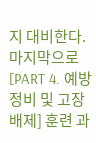지 대비한다. 마지막으로 [PART 4. 예방 정비 및 고장 배제] 훈련 과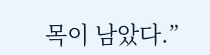목이 남았다.”